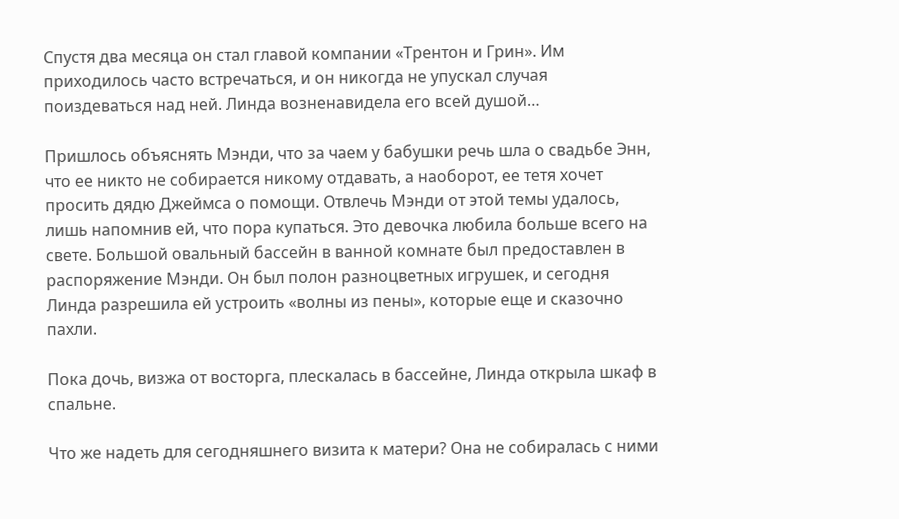Спустя два месяца он стал главой компании «Трентон и Грин». Им приходилось часто встречаться, и он никогда не упускал случая поиздеваться над ней. Линда возненавидела его всей душой…

Пришлось объяснять Мэнди, что за чаем у бабушки речь шла о свадьбе Энн, что ее никто не собирается никому отдавать, а наоборот, ее тетя хочет просить дядю Джеймса о помощи. Отвлечь Мэнди от этой темы удалось, лишь напомнив ей, что пора купаться. Это девочка любила больше всего на свете. Большой овальный бассейн в ванной комнате был предоставлен в распоряжение Мэнди. Он был полон разноцветных игрушек, и сегодня Линда разрешила ей устроить «волны из пены», которые еще и сказочно пахли.

Пока дочь, визжа от восторга, плескалась в бассейне, Линда открыла шкаф в спальне.

Что же надеть для сегодняшнего визита к матери? Она не собиралась с ними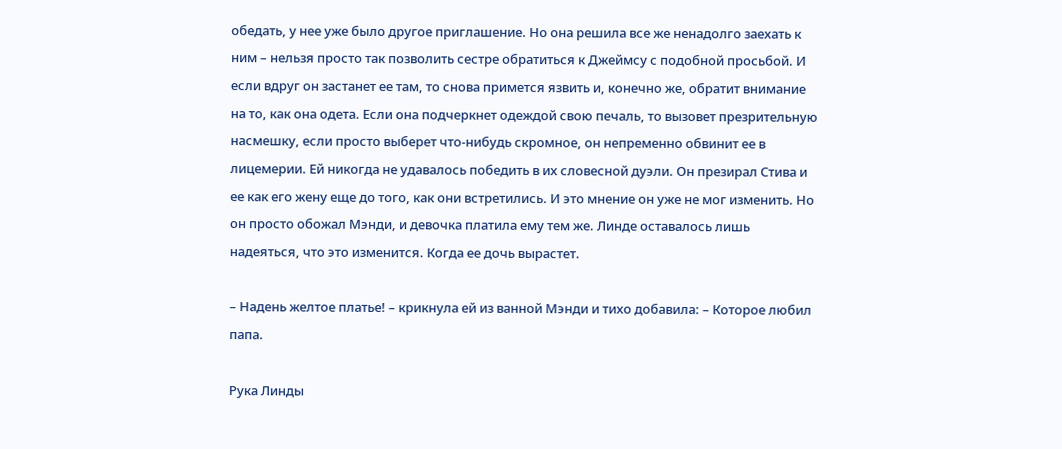обедать, у нее уже было другое приглашение. Но она решила все же ненадолго заехать к ним – нельзя просто так позволить сестре обратиться к Джеймсу с подобной просьбой. И если вдруг он застанет ее там, то снова примется язвить и, конечно же, обратит внимание на то, как она одета. Если она подчеркнет одеждой свою печаль, то вызовет презрительную насмешку, если просто выберет что-нибудь скромное, он непременно обвинит ее в лицемерии. Ей никогда не удавалось победить в их словесной дуэли. Он презирал Стива и ее как его жену еще до того, как они встретились. И это мнение он уже не мог изменить. Но он просто обожал Мэнди, и девочка платила ему тем же. Линде оставалось лишь надеяться, что это изменится. Когда ее дочь вырастет.

– Надень желтое платье! – крикнула ей из ванной Мэнди и тихо добавила: – Которое любил папа.

Рука Линды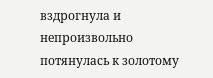вздрогнула и непроизвольно потянулась к золотому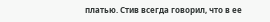платью. Стив всегда говорил, что в ее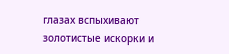глазах вспыхивают золотистые искорки и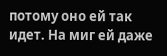потому оно ей так идет. На миг ей даже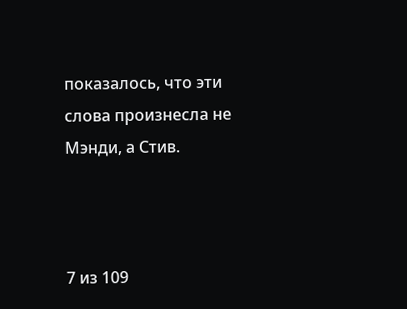показалось, что эти слова произнесла не Мэнди, а Стив.



7 из 109